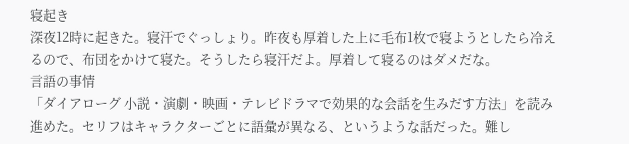寝起き
深夜12時に起きた。寝汗でぐっしょり。昨夜も厚着した上に毛布1枚で寝ようとしたら冷えるので、布団をかけて寝た。そうしたら寝汗だよ。厚着して寝るのはダメだな。
言語の事情
「ダイアローグ 小説・演劇・映画・テレビドラマで効果的な会話を生みだす方法」を読み進めた。セリフはキャラクターごとに語彙が異なる、というような話だった。難し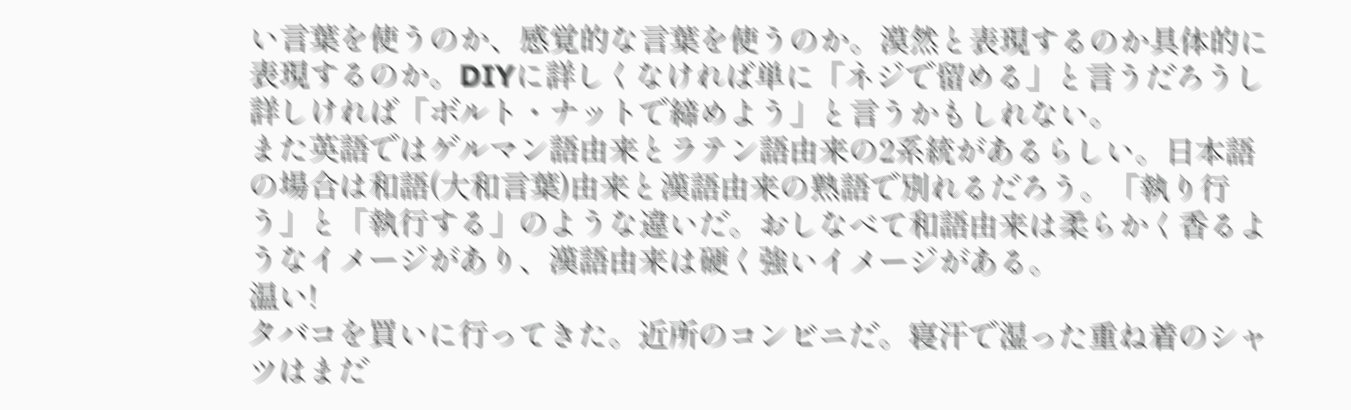い言葉を使うのか、感覚的な言葉を使うのか。漠然と表現するのか具体的に表現するのか。DIYに詳しくなければ単に「ネジで留める」と言うだろうし詳しければ「ボルト・ナットで締めよう」と言うかもしれない。
また英語ではゲルマン語由来とラテン語由来の2系統があるらしい。日本語の場合は和語(大和言葉)由来と漢語由来の熟語で別れるだろう。「執り行う」と「執行する」のような違いだ。おしなべて和語由来は柔らかく香るようなイメージがあり、漢語由来は硬く強いイメージがある。
温い!
タバコを買いに行ってきた。近所のコンビニだ。寝汗で湿った重ね着のシャツはまだ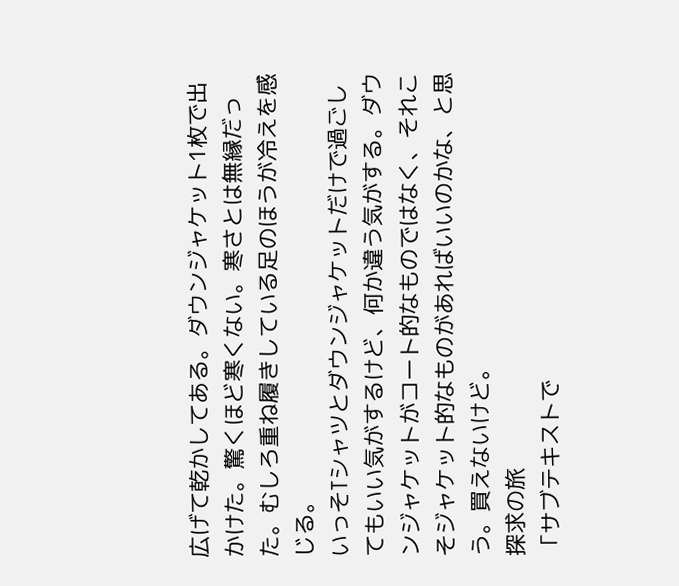広げて乾かしてある。ダウンジャケット1枚で出かけた。驚くほど寒くない。寒さとは無縁だった。むしろ重ね履きしている足のほうが冷えを感じる。
いっそTシャツとダウンジャケットだけで過ごしてもいい気がするけど、何か違う気がする。ダウンジャケットがコート的なものではなく、それこそジャケット的なものがあればいいのかな、と思う。買えないけど。
探求の旅
「サブテキストで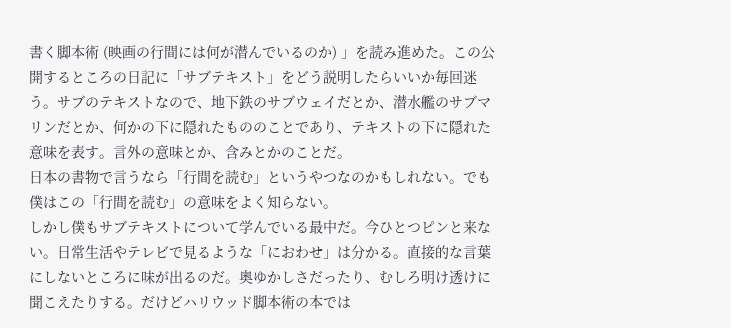書く脚本術 (映画の行間には何が潜んでいるのか) 」を読み進めた。この公開するところの日記に「サブテキスト」をどう説明したらいいか毎回迷う。サブのテキストなので、地下鉄のサブウェイだとか、潜水艦のサブマリンだとか、何かの下に隠れたもののことであり、テキストの下に隠れた意味を表す。言外の意味とか、含みとかのことだ。
日本の書物で言うなら「行間を読む」というやつなのかもしれない。でも僕はこの「行間を読む」の意味をよく知らない。
しかし僕もサブテキストについて学んでいる最中だ。今ひとつピンと来ない。日常生活やテレビで見るような「におわせ」は分かる。直接的な言葉にしないところに味が出るのだ。奥ゆかしさだったり、むしろ明け透けに聞こえたりする。だけどハリウッド脚本術の本では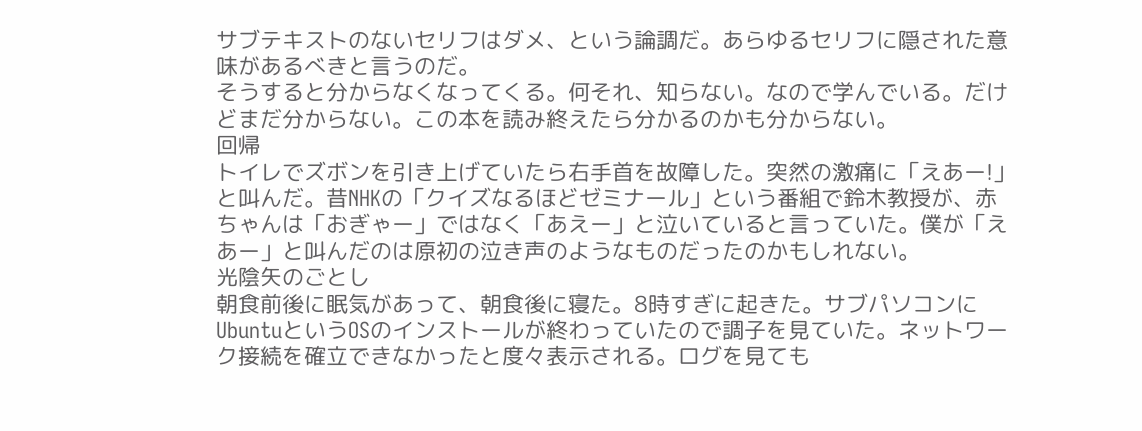サブテキストのないセリフはダメ、という論調だ。あらゆるセリフに隠された意味があるべきと言うのだ。
そうすると分からなくなってくる。何それ、知らない。なので学んでいる。だけどまだ分からない。この本を読み終えたら分かるのかも分からない。
回帰
トイレでズボンを引き上げていたら右手首を故障した。突然の激痛に「えあー!」と叫んだ。昔NHKの「クイズなるほどゼミナール」という番組で鈴木教授が、赤ちゃんは「おぎゃー」ではなく「あえー」と泣いていると言っていた。僕が「えあー」と叫んだのは原初の泣き声のようなものだったのかもしれない。
光陰矢のごとし
朝食前後に眠気があって、朝食後に寝た。8時すぎに起きた。サブパソコンにUbuntuというOSのインストールが終わっていたので調子を見ていた。ネットワーク接続を確立できなかったと度々表示される。ログを見ても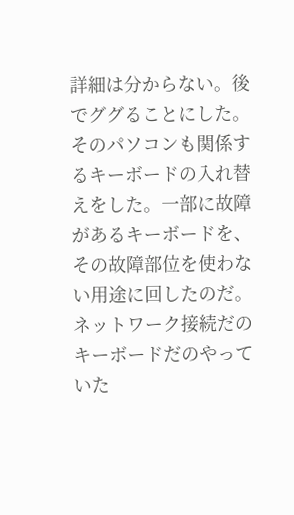詳細は分からない。後でググることにした。
そのパソコンも関係するキーボードの入れ替えをした。一部に故障があるキーボードを、その故障部位を使わない用途に回したのだ。
ネットワーク接続だのキーボードだのやっていた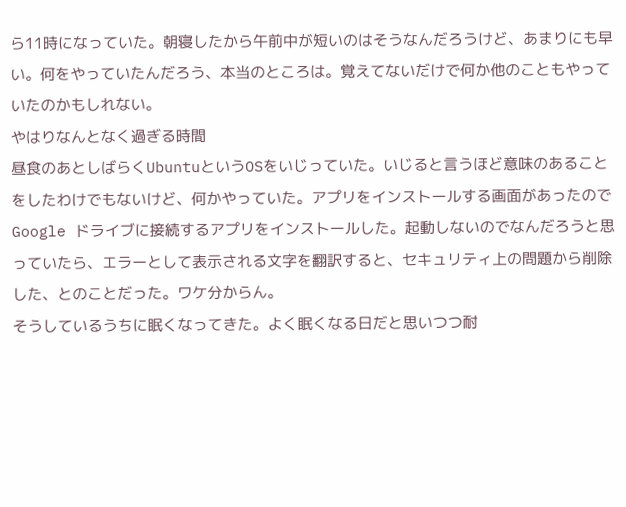ら11時になっていた。朝寝したから午前中が短いのはそうなんだろうけど、あまりにも早い。何をやっていたんだろう、本当のところは。覚えてないだけで何か他のこともやっていたのかもしれない。
やはりなんとなく過ぎる時間
昼食のあとしばらくUbuntuというOSをいじっていた。いじると言うほど意味のあることをしたわけでもないけど、何かやっていた。アプリをインストールする画面があったのでGoogle ドライブに接続するアプリをインストールした。起動しないのでなんだろうと思っていたら、エラーとして表示される文字を翻訳すると、セキュリティ上の問題から削除した、とのことだった。ワケ分からん。
そうしているうちに眠くなってきた。よく眠くなる日だと思いつつ耐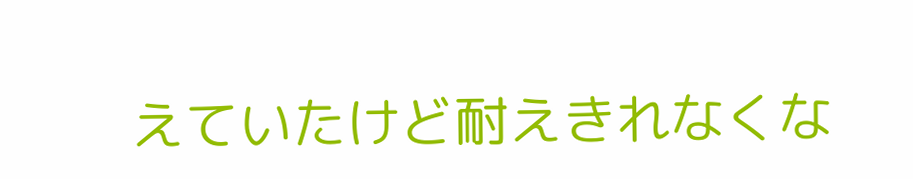えていたけど耐えきれなくな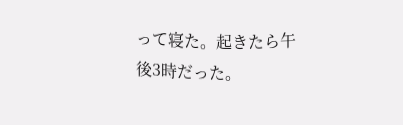って寝た。起きたら午後3時だった。